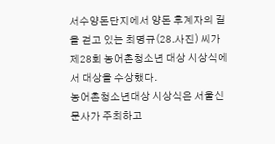서수양돈단지에서 양돈 후계자의 길을 걷고 있는 최명규(28.사진) 씨가 제28회 농어촌청소년 대상 시상식에서 대상을 수상했다.
농어촌청소년대상 시상식은 서울신문사가 주최하고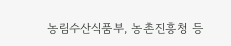농림수산식품부, 농촌진흥청 등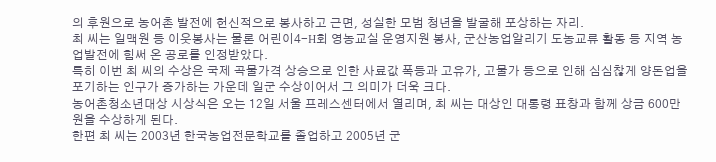의 후원으로 농어촌 발전에 헌신적으로 봉사하고 근면, 성실한 모범 청년을 발굴해 포상하는 자리.
최 씨는 일맥원 등 이웃봉사는 물론 어린이4-H회 영농교실 운영지원 봉사, 군산농업알리기 도농교류 활동 등 지역 농업발전에 힘써 온 공로를 인정받았다.
특히 이번 최 씨의 수상은 국제 곡물가격 상승으로 인한 사료값 폭등과 고유가, 고물가 등으로 인해 심심찮게 양돈업을 포기하는 인구가 증가하는 가운데 일군 수상이어서 그 의미가 더욱 크다.
농어촌청소년대상 시상식은 오는 12일 서울 프레스센터에서 열리며, 최 씨는 대상인 대통령 표창과 함께 상금 600만원을 수상하게 된다.
한편 최 씨는 2003년 한국농업전문학교를 졸업하고 2005년 군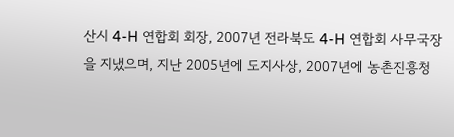산시 4-H 연합회 회장, 2007년 전라북도 4-H 연합회 사무국장을 지냈으며, 지난 2005년에 도지사상, 2007년에 농촌진흥청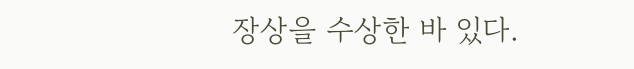장상을 수상한 바 있다.